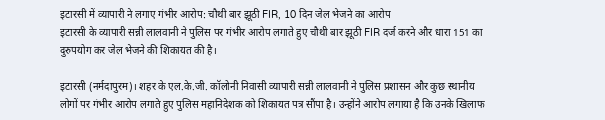इटारसी में व्यापारी ने लगाए गंभीर आरोप: चौथी बार झूठी FIR, 10 दिन जेल भेजने का आरोप
इटारसी के व्यापारी सन्नी लालवानी ने पुलिस पर गंभीर आरोप लगाते हुए चौथी बार झूठी FIR दर्ज करने और धारा 151 का दुरुपयोग कर जेल भेजने की शिकायत की है।

इटारसी (नर्मदापुरम)। शहर के एल.के.जी. कॉलोनी निवासी व्यापारी सन्नी लालवानी ने पुलिस प्रशासन और कुछ स्थानीय लोगों पर गंभीर आरोप लगाते हुए पुलिस महानिदेशक को शिकायत पत्र सौंपा है। उन्होंने आरोप लगाया है कि उनके खिलाफ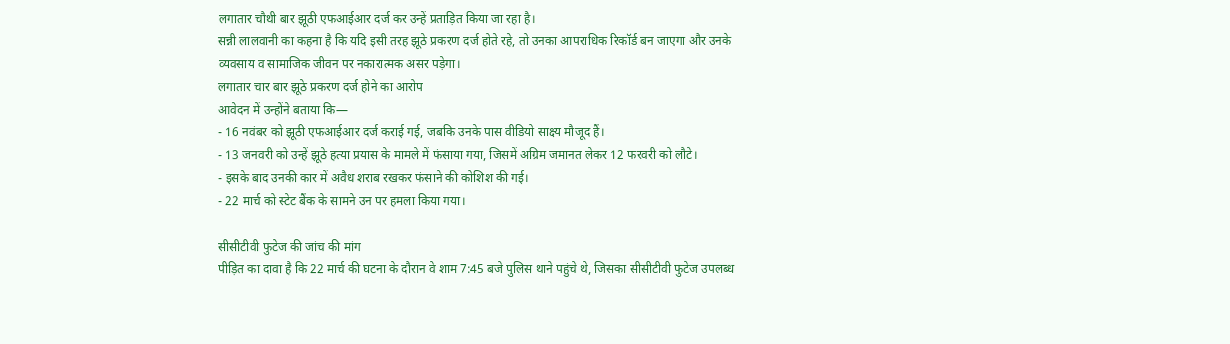लगातार चौथी बार झूठी एफआईआर दर्ज कर उन्हें प्रताड़ित किया जा रहा है।
सन्नी लालवानी का कहना है कि यदि इसी तरह झूठे प्रकरण दर्ज होते रहे, तो उनका आपराधिक रिकॉर्ड बन जाएगा और उनके व्यवसाय व सामाजिक जीवन पर नकारात्मक असर पड़ेगा।
लगातार चार बार झूठे प्रकरण दर्ज होने का आरोप
आवेदन में उन्होंने बताया कि—
- 16 नवंबर को झूठी एफआईआर दर्ज कराई गई, जबकि उनके पास वीडियो साक्ष्य मौजूद हैं।
- 13 जनवरी को उन्हें झूठे हत्या प्रयास के मामले में फंसाया गया, जिसमें अग्रिम जमानत लेकर 12 फरवरी को लौटे।
- इसके बाद उनकी कार में अवैध शराब रखकर फंसाने की कोशिश की गई।
- 22 मार्च को स्टेट बैंक के सामने उन पर हमला किया गया।

सीसीटीवी फुटेज की जांच की मांग
पीड़ित का दावा है कि 22 मार्च की घटना के दौरान वे शाम 7:45 बजे पुलिस थाने पहुंचे थे, जिसका सीसीटीवी फुटेज उपलब्ध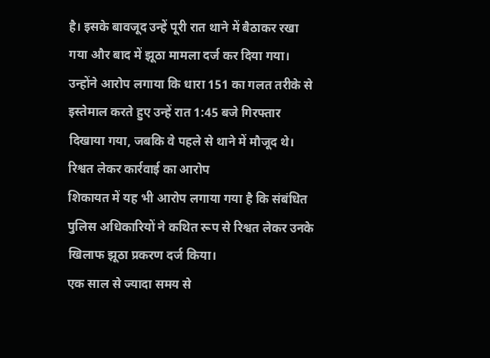है। इसके बावजूद उन्हें पूरी रात थाने में बैठाकर रखा गया और बाद में झूठा मामला दर्ज कर दिया गया।
उन्होंने आरोप लगाया कि धारा 151 का गलत तरीके से इस्तेमाल करते हुए उन्हें रात 1:45 बजे गिरफ्तार दिखाया गया, जबकि वे पहले से थाने में मौजूद थे।
रिश्वत लेकर कार्रवाई का आरोप
शिकायत में यह भी आरोप लगाया गया है कि संबंधित पुलिस अधिकारियों ने कथित रूप से रिश्वत लेकर उनके खिलाफ झूठा प्रकरण दर्ज किया।
एक साल से ज्यादा समय से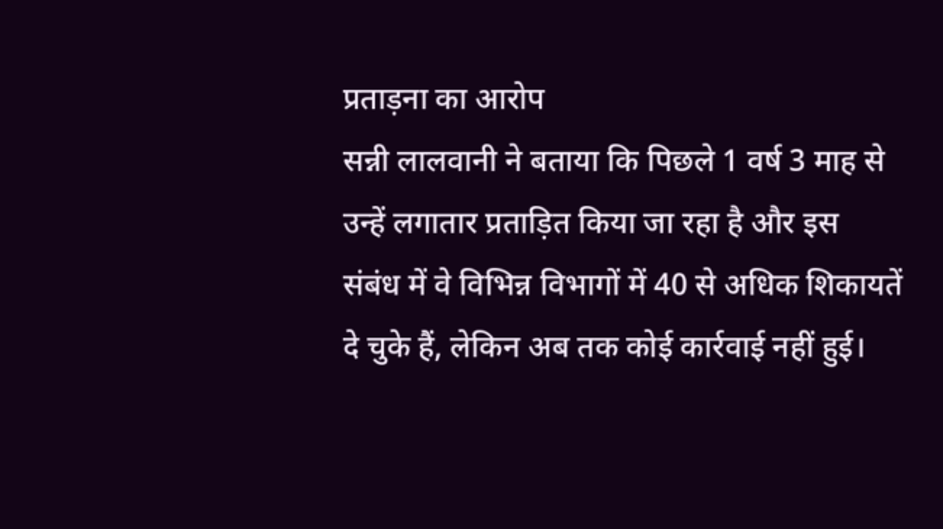प्रताड़ना का आरोप
सन्नी लालवानी ने बताया कि पिछले 1 वर्ष 3 माह से उन्हें लगातार प्रताड़ित किया जा रहा है और इस संबंध में वे विभिन्न विभागों में 40 से अधिक शिकायतें दे चुके हैं, लेकिन अब तक कोई कार्रवाई नहीं हुई।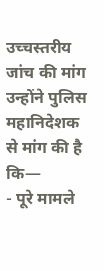उच्चस्तरीय जांच की मांग
उन्होंने पुलिस महानिदेशक से मांग की है कि—
- पूरे मामले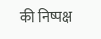की निष्पक्ष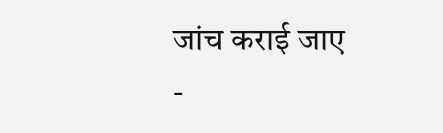जांच कराई जाए
-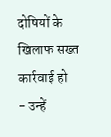दोषियों के खिलाफ सख्त कार्रवाई हो
- उन्हें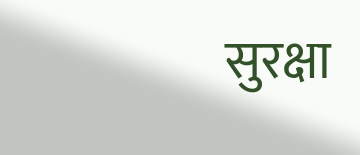सुरक्षा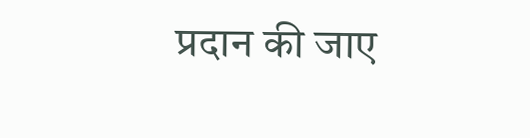प्रदान की जाए